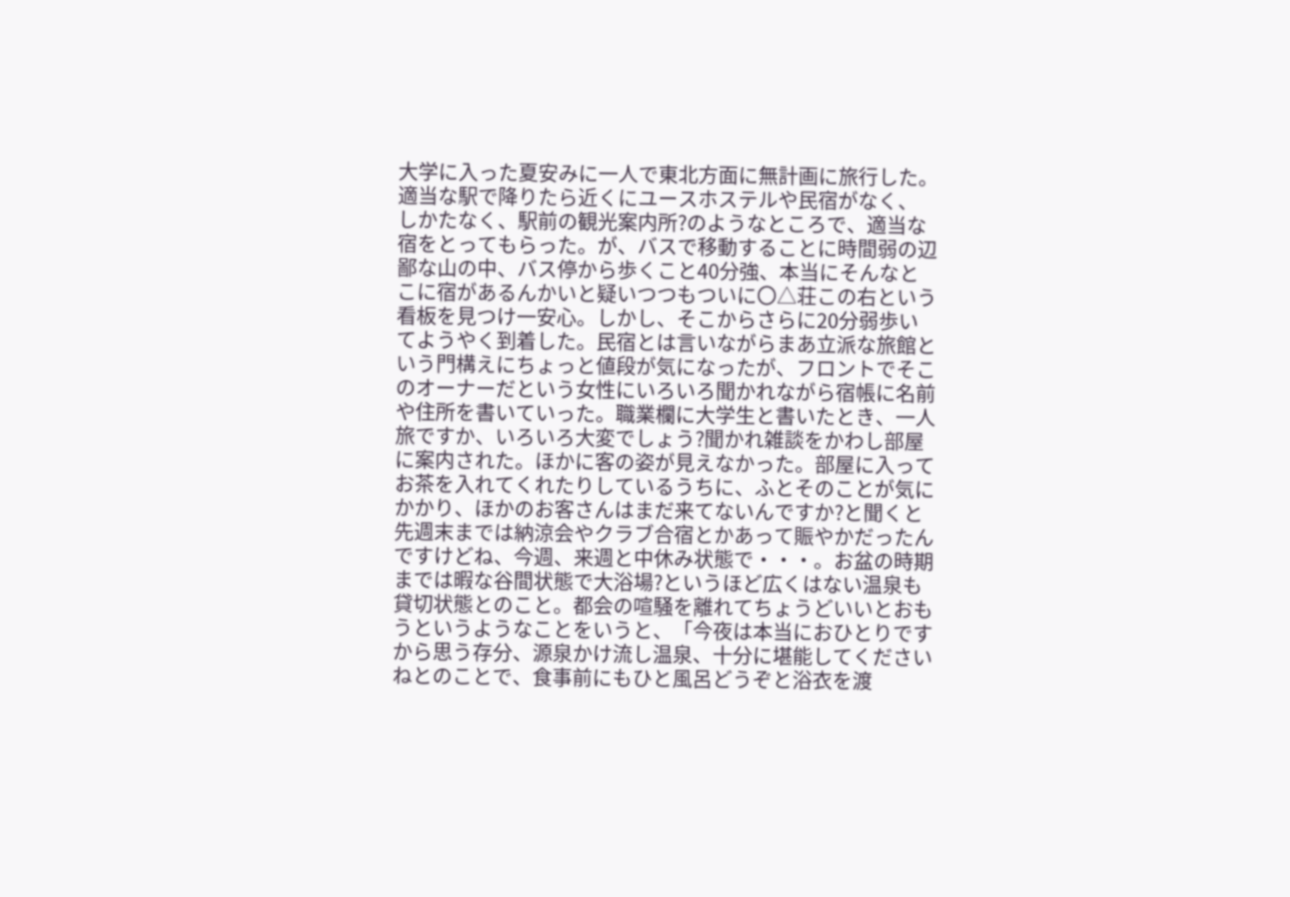大学に入った夏安みに一人で東北方面に無計画に旅行した。
適当な駅で降りたら近くにユースホステルや民宿がなく、
しかたなく、駅前の観光案内所?のようなところで、適当な
宿をとってもらった。が、バスで移動することに時間弱の辺
鄙な山の中、バス停から歩くこと40分強、本当にそんなと
こに宿があるんかいと疑いつつもついに〇△荘この右という
看板を見つけ一安心。しかし、そこからさらに20分弱歩い
てようやく到着した。民宿とは言いながらまあ立派な旅館と
いう門構えにちょっと値段が気になったが、フロントでそこ
のオーナーだという女性にいろいろ聞かれながら宿帳に名前
や住所を書いていった。職業欄に大学生と書いたとき、一人
旅ですか、いろいろ大変でしょう?聞かれ雑談をかわし部屋
に案内された。ほかに客の姿が見えなかった。部屋に入って
お茶を入れてくれたりしているうちに、ふとそのことが気に
かかり、ほかのお客さんはまだ来てないんですか?と聞くと
先週末までは納涼会やクラブ合宿とかあって賑やかだったん
ですけどね、今週、来週と中休み状態で・・・。お盆の時期
までは暇な谷間状態で大浴場?というほど広くはない温泉も
貸切状態とのこと。都会の喧騒を離れてちょうどいいとおも
うというようなことをいうと、「今夜は本当におひとりです
から思う存分、源泉かけ流し温泉、十分に堪能してください
ねとのことで、食事前にもひと風呂どうぞと浴衣を渡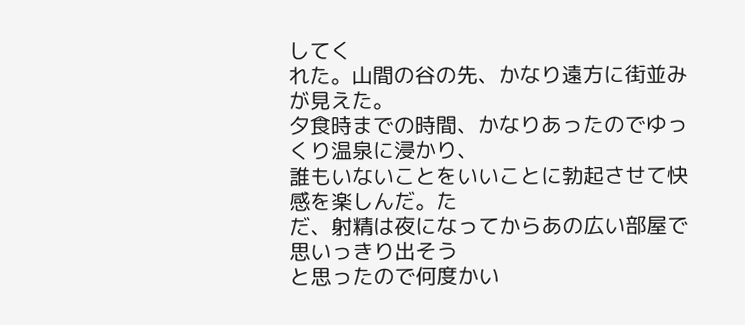してく
れた。山間の谷の先、かなり遠方に街並みが見えた。
夕食時までの時間、かなりあったのでゆっくり温泉に浸かり、
誰もいないことをいいことに勃起させて快感を楽しんだ。た
だ、射精は夜になってからあの広い部屋で思いっきり出そう
と思ったので何度かい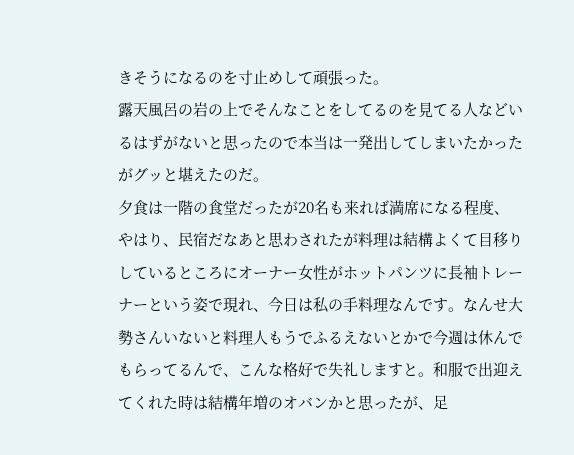きそうになるのを寸止めして頑張った。
露天風呂の岩の上でそんなことをしてるのを見てる人などい
るはずがないと思ったので本当は一発出してしまいたかった
がグッと堪えたのだ。
夕食は一階の食堂だったが20名も来れば満席になる程度、
やはり、民宿だなあと思わされたが料理は結構よくて目移り
しているところにオーナー女性がホットパンツに長袖トレー
ナーという姿で現れ、今日は私の手料理なんです。なんせ大
勢さんいないと料理人もうでふるえないとかで今週は休んで
もらってるんで、こんな格好で失礼しますと。和服で出迎え
てくれた時は結構年増のオバンかと思ったが、足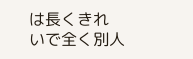は長くきれ
いで全く別人